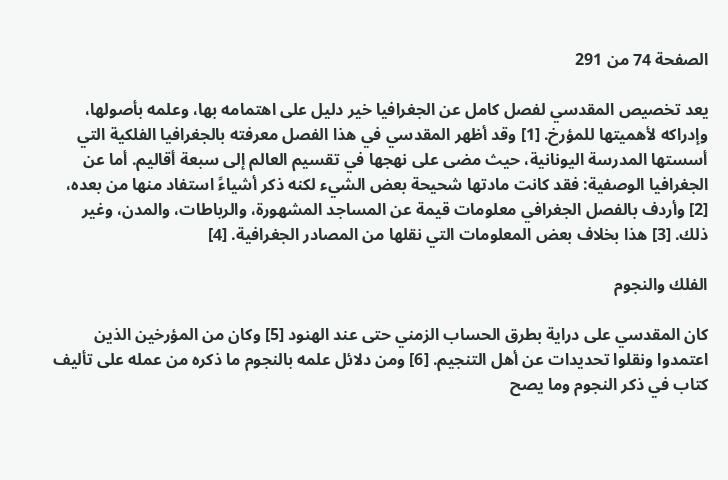الصفحة 74 من 291

يعد تخصيص المقدسي لفصل كامل عن الجغرافيا خير دليل على اهتمامه بها، وعلمه بأصولها، وإدراكه لأهميتها للمؤرخ. [1] وقد أظهر المقدسي في هذا الفصل معرفته بالجغرافيا الفلكية التي أسستها المدرسة اليونانية، حيث مضى على نهجها في تقسيم العالم إلى سبعة أقاليم. أما عن الجغرافيا الوصفية: فقد كانت مادتها شحيحة بعض الشيء لكنه ذكر أشياءً استفاد منها من بعده، [2] وأردف بالفصل الجغرافي معلومات قيمة عن المساجد المشهورة، والرباطات، والمدن، وغير ذلك. [3] هذا بخلاف بعض المعلومات التي نقلها من المصادر الجغرافية. [4]

الفلك والنجوم

كان المقدسي على دراية بطرق الحساب الزمني حتى عند الهنود [5] وكان من المؤرخين الذين اعتمدوا ونقلوا تحديدات عن أهل التنجيم. [6] ومن دلائل علمه بالنجوم ما ذكره من عمله على تأليف كتاب في ذكر النجوم وما يصح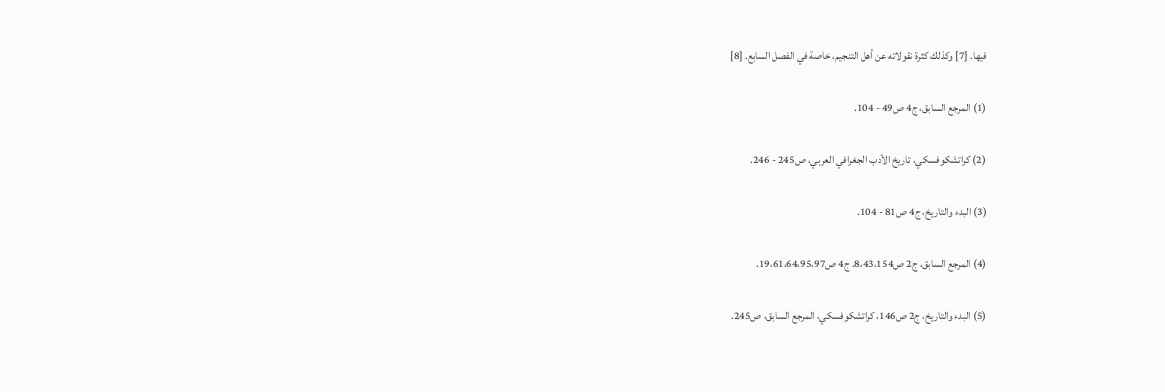فيها. [7] وكذلك كثرة نقولاته عن أهل التنجيم، خاصة في الفصل السابع. [8]

(1) المرجع السابق، ج4 ص49 - 104.

(2) كراتشكوفسكي، تاريخ الأدب الجغرافي العربي، ص245 - 246.

(3) البدء والتاريخ، ج4 ص81 - 104.

(4) المرجع السابق، ج2 ص8،43،154. ج4 ص19،61،64،95،97.

(5) البدء والتاريخ، ج2 ص146، كراتشكوفسكي، المرجع السابق، ص245.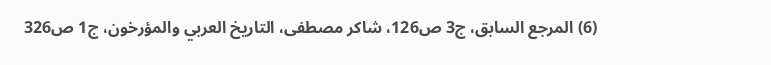(6) المرجع السابق، ج3 ص126، شاكر مصطفى، التاريخ العربي والمؤرخون، ج1 ص326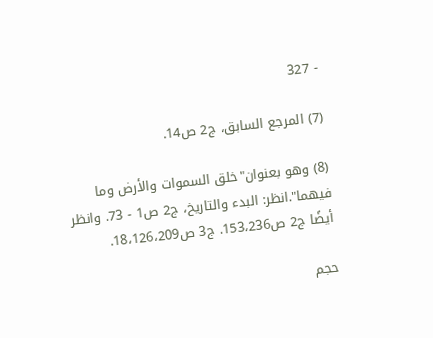- 327

(7) المرجع السابق، ج2 ص14.

(8) وهو بعنوان"خلق السموات والأرض وما فيهما".انظر: البدء والتاريخ، ج2 ص1 - 73. وانظر أيضًا ج2 ص153،236. ج3 ص18،126،209.

حجم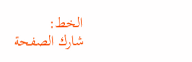الخط:
شارك الصفحة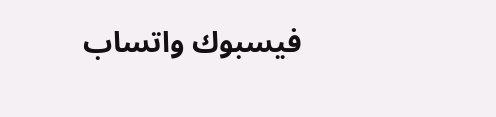فيسبوك واتساب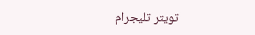تويتر تليجرام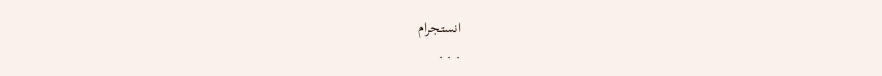انستجرام
. . .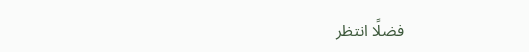فضلًا انتظر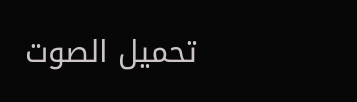تحميل الصوت